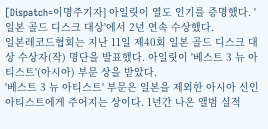[Dispatch=이명주기자] 아일릿이 열도 인기를 증명했다. '일본 골드 디스크 대상'에서 2년 연속 수상했다.
일본레코드협회는 지난 11일 제40회 일본 골드 디스크 대상 수상자(작) 명단을 발표했다. 아일릿이 '베스트 3 뉴 아티스트'(아시아) 부문 상을 받았다.
'베스트 3 뉴 아티스트' 부문은 일본을 제외한 아시아 신인 아티스트에게 주어지는 상이다. 1년간 나온 앨범 실적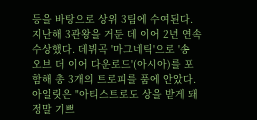등을 바탕으로 상위 3팀에 수여된다.
지난해 3관왕을 거둔 데 이어 2년 연속 수상했다. 데뷔곡 '마그네틱'으로 '송 오브 더 이어 다운로드'(아시아)를 포함해 총 3개의 트로피를 품에 안았다.
아일릿은 "아티스트로도 상을 받게 돼 정말 기쁘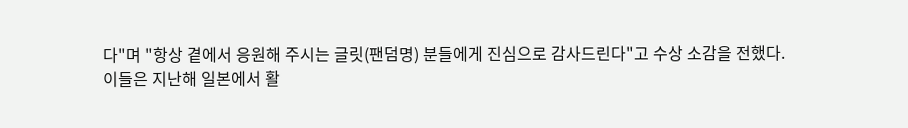다"며 "항상 곁에서 응원해 주시는 글릿(팬덤명) 분들에게 진심으로 감사드린다"고 수상 소감을 전했다.
이들은 지난해 일본에서 활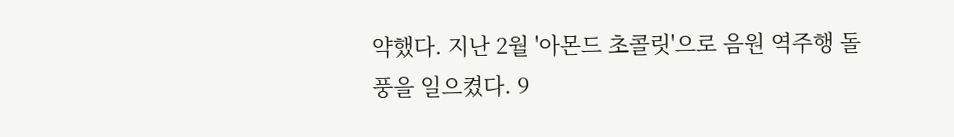약했다. 지난 2월 '아몬드 초콜릿'으로 음원 역주행 돌풍을 일으켰다. 9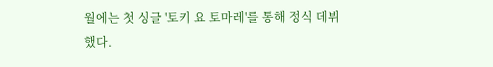월에는 첫 싱글 '토키 요 토마레'를 통해 정식 데뷔했다.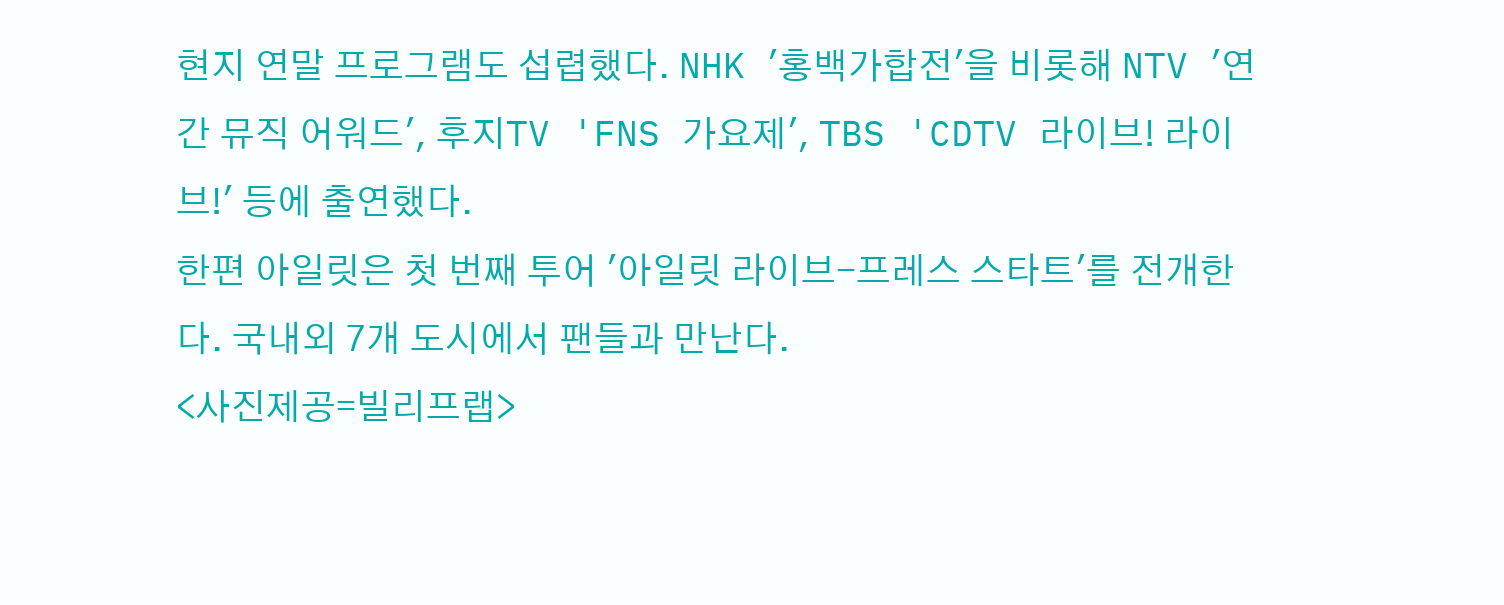현지 연말 프로그램도 섭렵했다. NHK '홍백가합전'을 비롯해 NTV '연간 뮤직 어워드', 후지TV 'FNS 가요제', TBS 'CDTV 라이브! 라이브!' 등에 출연했다.
한편 아일릿은 첫 번째 투어 '아일릿 라이브-프레스 스타트'를 전개한다. 국내외 7개 도시에서 팬들과 만난다.
<사진제공=빌리프랩>